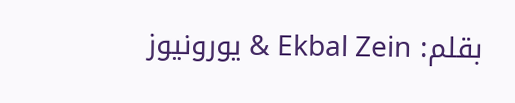بقلم: Ekbal Zein & يورونيوز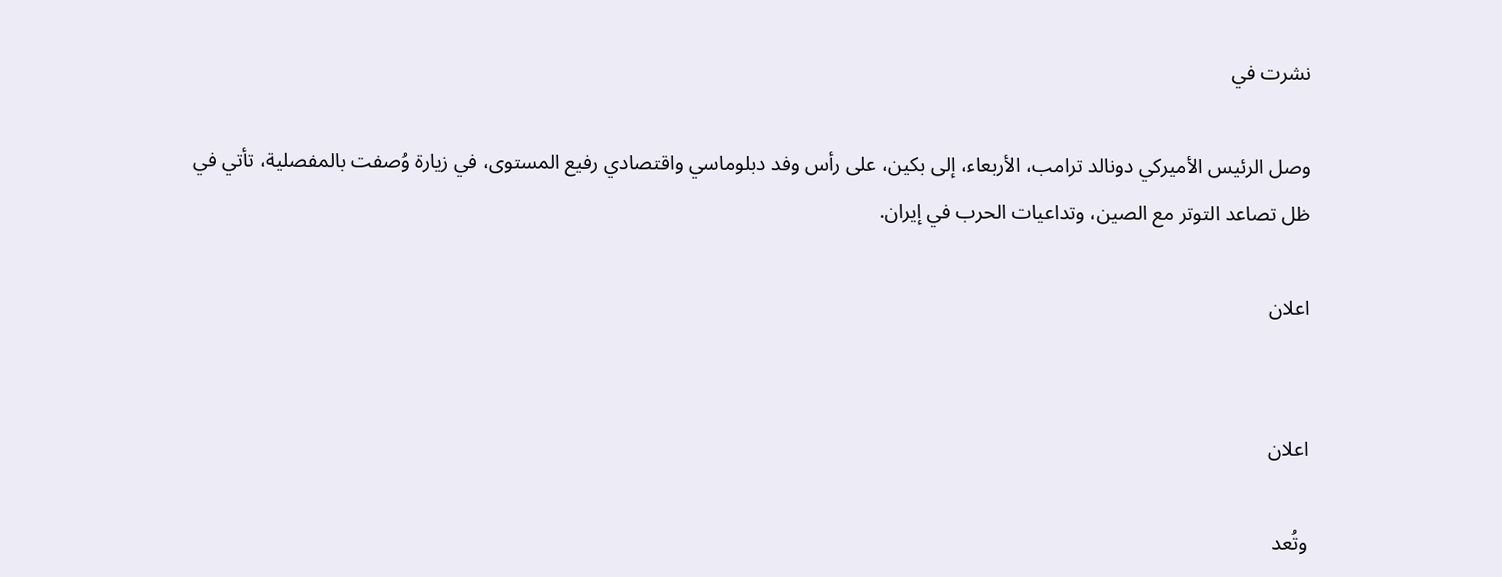نشرت في

وصل الرئيس الأميركي دونالد ترامب، الأربعاء، إلى بكين، على رأس وفد دبلوماسي واقتصادي رفيع المستوى، في زيارة وُصفت بالمفصلية، تأتي في ظل تصاعد التوتر مع الصين، وتداعيات الحرب في إيران.

اعلان


اعلان

وتُعد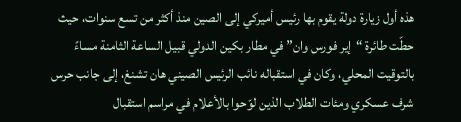هذه أول زيارة دولة يقوم بها رئيس أميركي إلى الصين منذ أكثر من تسع سنوات، حيث حطّت طائرة “إير فورس وان” في مطار بكين الدولي قبيل الساعة الثامنة مساءً بالتوقيت المحلي، وكان في استقباله نائب الرئيس الصيني هان تشنغ، إلى جانب حرس شرف عسكري ومئات الطلاب الذين لوّحوا بالأعلام في مراسم استقبال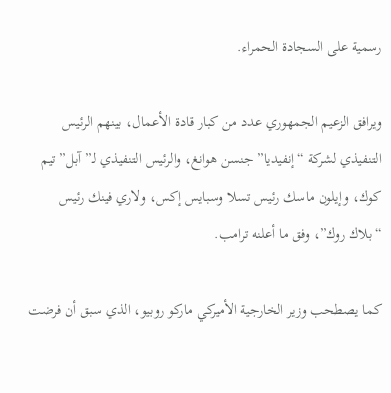رسمية على السجادة الحمراء.

ويرافق الزعيم الجمهوري عدد من كبار قادة الأعمال، بينهم الرئيس التنفيذي لشركة “إنفيديا” جنسن هوانغ، والرئيس التنفيذي لـ”آبل” تيم كوك، وإيلون ماسك رئيس تسلا وسبايس إكس، ولاري فينك رئيس “بلاك روك”، وفق ما أعلنه ترامب.

كما يصطحب وزير الخارجية الأميركي ماركو روبيو، الذي سبق أن فرضت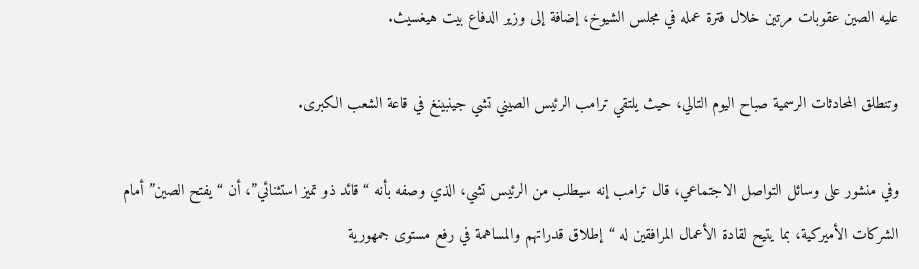عليه الصين عقوبات مرتين خلال فترة عمله في مجلس الشيوخ، إضافة إلى وزير الدفاع بيت هيغسيث.

وتنطلق المحادثات الرسمية صباح اليوم التالي، حيث يلتقي ترامب الرئيس الصيني تشي جينبينغ في قاعة الشعب الكبرى.

وفي منشور على وسائل التواصل الاجتماعي، قال ترامب إنه سيطلب من الرئيس تشي، الذي وصفه بأنه “قائد ذو تميز استثنائي”، أن “يفتح الصين” أمام الشركات الأميركية، بما يتيح لقادة الأعمال المرافقين له “إطلاق قدراتهم والمساهمة في رفع مستوى جمهورية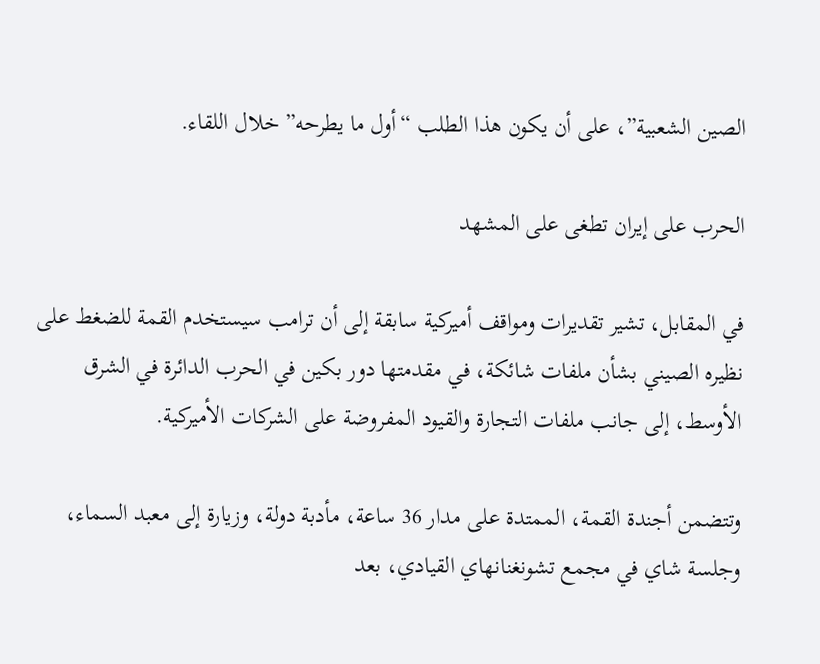الصين الشعبية”، على أن يكون هذا الطلب “أول ما يطرحه” خلال اللقاء.

الحرب على إيران تطغى على المشهد

في المقابل، تشير تقديرات ومواقف أميركية سابقة إلى أن ترامب سيستخدم القمة للضغط على نظيره الصيني بشأن ملفات شائكة، في مقدمتها دور بكين في الحرب الدائرة في الشرق الأوسط، إلى جانب ملفات التجارة والقيود المفروضة على الشركات الأميركية.

وتتضمن أجندة القمة، الممتدة على مدار 36 ساعة، مأدبة دولة، وزيارة إلى معبد السماء، وجلسة شاي في مجمع تشونغنانهاي القيادي، بعد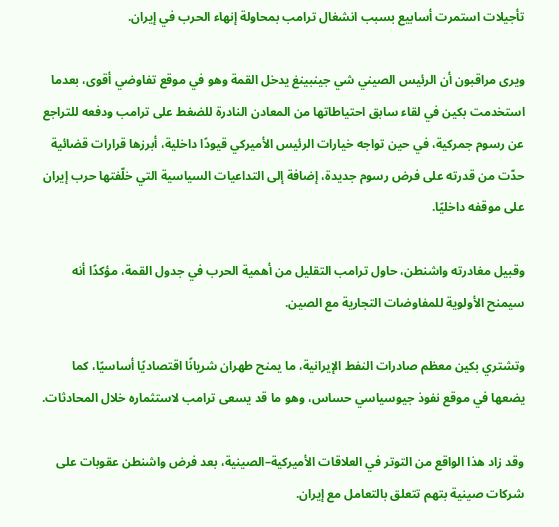تأجيلات استمرت أسابيع بسبب انشغال ترامب بمحاولة إنهاء الحرب في إيران.

ويرى مراقبون أن الرئيس الصيني شي جينبينغ يدخل القمة وهو في موقع تفاوضي أقوى، بعدما استخدمت بكين في لقاء سابق احتياطاتها من المعادن النادرة للضغط على ترامب ودفعه للتراجع عن رسوم جمركية، في حين تواجه خيارات الرئيس الأميركي قيودًا داخلية، أبرزها قرارات قضائية حدّت من قدرته على فرض رسوم جديدة، إضافة إلى التداعيات السياسية التي خلّفتها حرب إيران على موقفه داخليًا.

وقبيل مغادرته واشنطن، حاول ترامب التقليل من أهمية الحرب في جدول القمة، مؤكدًا أنه سيمنح الأولوية للمفاوضات التجارية مع الصين.

وتشتري بكين معظم صادرات النفط الإيرانية، ما يمنح طهران شريانًا اقتصاديًا أساسيًا، كما يضعها في موقع نفوذ جيوسياسي حساس، وهو ما قد يسعى ترامب لاستثماره خلال المحادثات.

وقد زاد هذا الواقع من التوتر في العلاقات الأميركية–الصينية، بعد فرض واشنطن عقوبات على شركات صينية بتهم تتعلق بالتعامل مع إيران.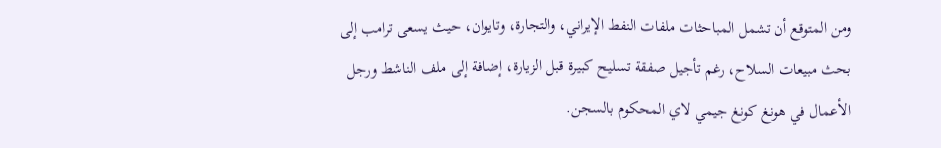ومن المتوقع أن تشمل المباحثات ملفات النفط الإيراني، والتجارة، وتايوان، حيث يسعى ترامب إلى بحث مبيعات السلاح، رغم تأجيل صفقة تسليح كبيرة قبل الزيارة، إضافة إلى ملف الناشط ورجل الأعمال في هونغ كونغ جيمي لاي المحكوم بالسجن.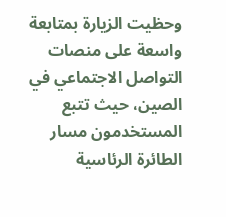وحظيت الزيارة بمتابعة واسعة على منصات التواصل الاجتماعي في الصين، حيث تتبع المستخدمون مسار الطائرة الرئاسية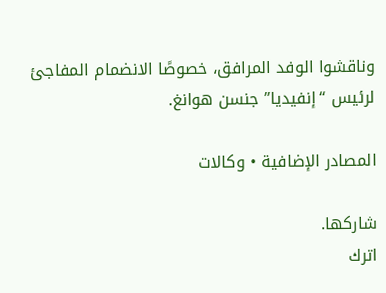وناقشوا الوفد المرافق، خصوصًا الانضمام المفاجئ لرئيس “إنفيديا” جنسن هوانغ.

المصادر الإضافية • وكالات

شاركها.
اترك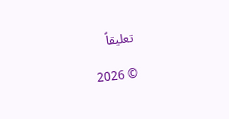تعليقاً

© 2026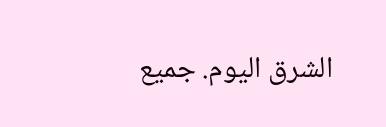الشرق اليوم. جميع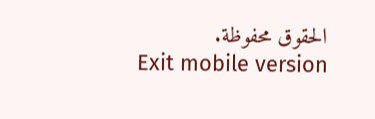الحقوق محفوظة.
Exit mobile version